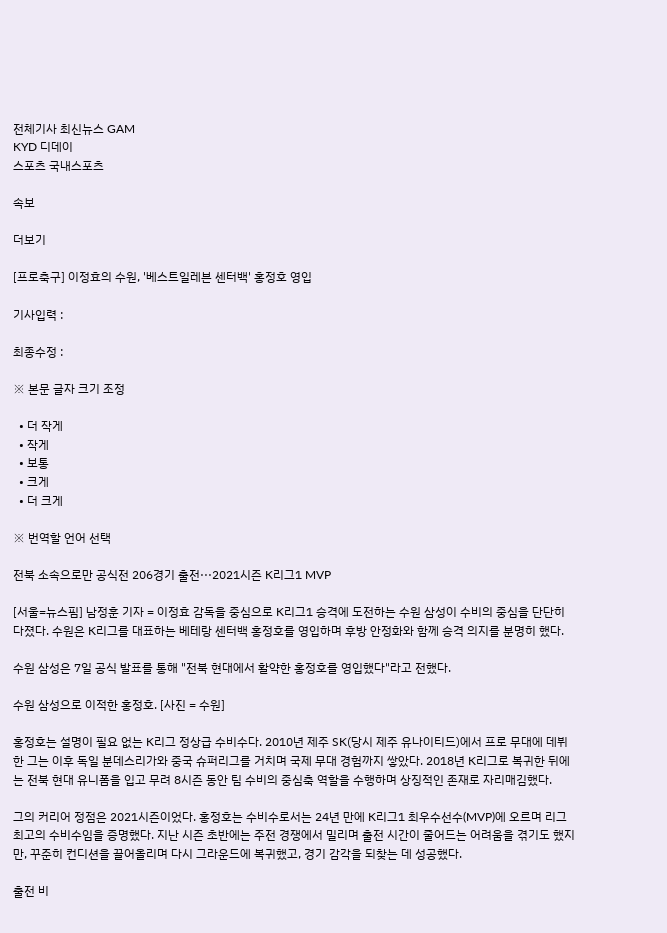전체기사 최신뉴스 GAM
KYD 디데이
스포츠 국내스포츠

속보

더보기

[프로축구] 이정효의 수원, '베스트일레븐 센터백' 홍정호 영입

기사입력 :

최종수정 :

※ 본문 글자 크기 조정

  • 더 작게
  • 작게
  • 보통
  • 크게
  • 더 크게

※ 번역할 언어 선택

전북 소속으로만 공식전 206경기 출전···2021시즌 K리그1 MVP

[서울=뉴스핌] 남정훈 기자 = 이정효 감독을 중심으로 K리그1 승격에 도전하는 수원 삼성이 수비의 중심을 단단히 다졌다. 수원은 K리그를 대표하는 베테랑 센터백 홍정호를 영입하며 후방 안정화와 함께 승격 의지를 분명히 했다.

수원 삼성은 7일 공식 발표를 통해 "전북 현대에서 활약한 홍정호를 영입했다"라고 전했다.

수원 삼성으로 이적한 홍정호. [사진 = 수원]

홍정호는 설명이 필요 없는 K리그 정상급 수비수다. 2010년 제주 SK(당시 제주 유나이티드)에서 프로 무대에 데뷔한 그는 이후 독일 분데스리가와 중국 슈퍼리그를 거치며 국제 무대 경험까지 쌓았다. 2018년 K리그로 복귀한 뒤에는 전북 현대 유니폼을 입고 무려 8시즌 동안 팀 수비의 중심축 역할을 수행하며 상징적인 존재로 자리매김했다.

그의 커리어 정점은 2021시즌이었다. 홍정호는 수비수로서는 24년 만에 K리그1 최우수선수(MVP)에 오르며 리그 최고의 수비수임을 증명했다. 지난 시즌 초반에는 주전 경쟁에서 밀리며 출전 시간이 줄어드는 어려움을 겪기도 했지만, 꾸준히 컨디션을 끌어올리며 다시 그라운드에 복귀했고, 경기 감각을 되찾는 데 성공했다.

출전 비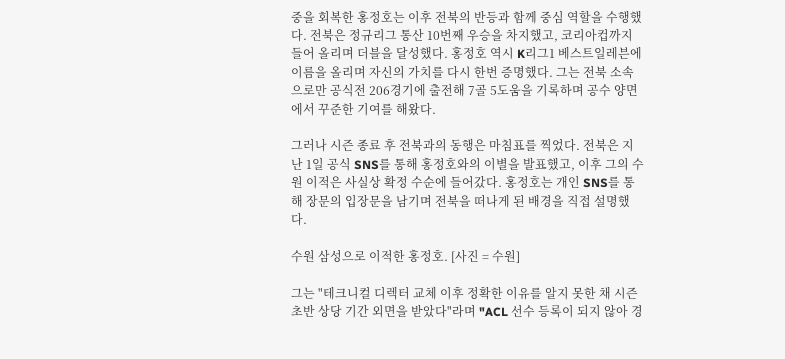중을 회복한 홍정호는 이후 전북의 반등과 함께 중심 역할을 수행했다. 전북은 정규리그 통산 10번째 우승을 차지했고, 코리아컵까지 들어 올리며 더블을 달성했다. 홍정호 역시 K리그1 베스트일레븐에 이름을 올리며 자신의 가치를 다시 한번 증명했다. 그는 전북 소속으로만 공식전 206경기에 출전해 7골 5도움을 기록하며 공수 양면에서 꾸준한 기여를 해왔다.

그러나 시즌 종료 후 전북과의 동행은 마침표를 찍었다. 전북은 지난 1일 공식 SNS를 통해 홍정호와의 이별을 발표했고, 이후 그의 수원 이적은 사실상 확정 수순에 들어갔다. 홍정호는 개인 SNS를 통해 장문의 입장문을 남기며 전북을 떠나게 된 배경을 직접 설명했다.

수원 삼성으로 이적한 홍정호. [사진 = 수원]

그는 "테크니컬 디렉터 교체 이후 정확한 이유를 알지 못한 채 시즌 초반 상당 기간 외면을 받았다"라며 "ACL 선수 등록이 되지 않아 경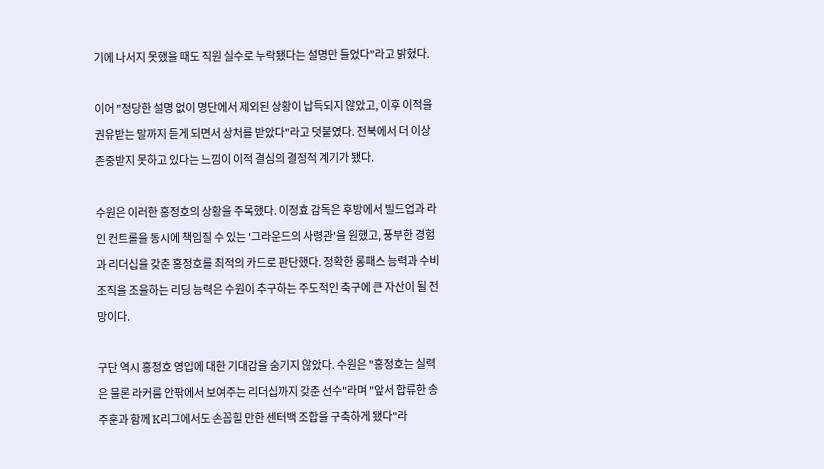기에 나서지 못했을 때도 직원 실수로 누락됐다는 설명만 들었다"라고 밝혔다.

이어 "정당한 설명 없이 명단에서 제외된 상황이 납득되지 않았고, 이후 이적을 권유받는 말까지 듣게 되면서 상처를 받았다"라고 덧붙였다. 전북에서 더 이상 존중받지 못하고 있다는 느낌이 이적 결심의 결정적 계기가 됐다.

수원은 이러한 홍정호의 상황을 주목했다. 이정효 감독은 후방에서 빌드업과 라인 컨트롤을 동시에 책임질 수 있는 '그라운드의 사령관'을 원했고, 풍부한 경험과 리더십을 갖춘 홍정호를 최적의 카드로 판단했다. 정확한 롱패스 능력과 수비 조직을 조율하는 리딩 능력은 수원이 추구하는 주도적인 축구에 큰 자산이 될 전망이다.

구단 역시 홍정호 영입에 대한 기대감을 숨기지 않았다. 수원은 "홍정호는 실력은 물론 라커룸 안팎에서 보여주는 리더십까지 갖춘 선수"라며 "앞서 합류한 송주훈과 함께 K리그에서도 손꼽힐 만한 센터백 조합을 구축하게 됐다"라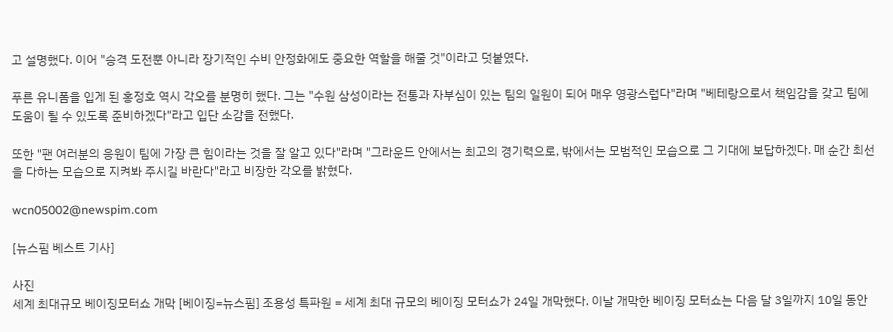고 설명했다. 이어 "승격 도전뿐 아니라 장기적인 수비 안정화에도 중요한 역할을 해줄 것"이라고 덧붙였다.

푸른 유니폼을 입게 된 홍정호 역시 각오를 분명히 했다. 그는 "수원 삼성이라는 전통과 자부심이 있는 팀의 일원이 되어 매우 영광스럽다"라며 "베테랑으로서 책임감을 갖고 팀에 도움이 될 수 있도록 준비하겠다"라고 입단 소감을 전했다.

또한 "팬 여러분의 응원이 팀에 가장 큰 힘이라는 것을 잘 알고 있다"라며 "그라운드 안에서는 최고의 경기력으로, 밖에서는 모범적인 모습으로 그 기대에 보답하겠다. 매 순간 최선을 다하는 모습으로 지켜봐 주시길 바란다"라고 비장한 각오를 밝혔다.

wcn05002@newspim.com

[뉴스핌 베스트 기사]

사진
세계 최대규모 베이징모터쇼 개막 [베이징=뉴스핌] 조용성 특파원 = 세계 최대 규모의 베이징 모터쇼가 24일 개막했다. 이날 개막한 베이징 모터쇼는 다음 달 3일까지 10일 동안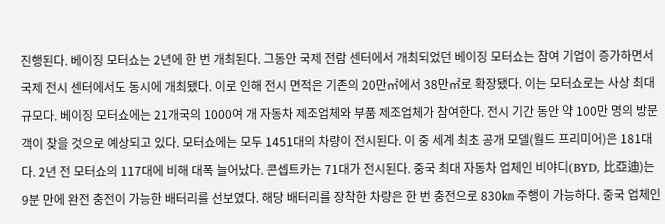진행된다. 베이징 모터쇼는 2년에 한 번 개최된다. 그동안 국제 전람 센터에서 개최되었던 베이징 모터쇼는 참여 기업이 증가하면서 국제 전시 센터에서도 동시에 개최됐다. 이로 인해 전시 면적은 기존의 20만㎡에서 38만㎡로 확장됐다. 이는 모터쇼로는 사상 최대 규모다. 베이징 모터쇼에는 21개국의 1000여 개 자동차 제조업체와 부품 제조업체가 참여한다. 전시 기간 동안 약 100만 명의 방문객이 찾을 것으로 예상되고 있다. 모터쇼에는 모두 1451대의 차량이 전시된다. 이 중 세계 최초 공개 모델(월드 프리미어)은 181대다. 2년 전 모터쇼의 117대에 비해 대폭 늘어났다. 콘셉트카는 71대가 전시된다. 중국 최대 자동차 업체인 비야디(BYD, 比亞迪)는 9분 만에 완전 충전이 가능한 배터리를 선보였다. 해당 배터리를 장착한 차량은 한 번 충전으로 830㎞ 주행이 가능하다. 중국 업체인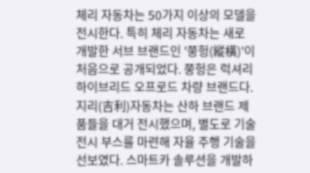체리 자동차는 50가지 이상의 모델을 전시한다. 특히 체리 자동차는 새로 개발한 서브 브랜드인 '쭝헝(縱橫)'이 처음으로 공개되었다. 쭝헝은 럭셔리 하이브리드 오프로드 차량 브랜드다. 지리(吉利)자동차는 산하 브랜드 제품들을 대거 전시했으며, 별도로 기술 전시 부스를 마련해 자율 주행 기술을 선보였다. 스마트카 솔루션을 개발하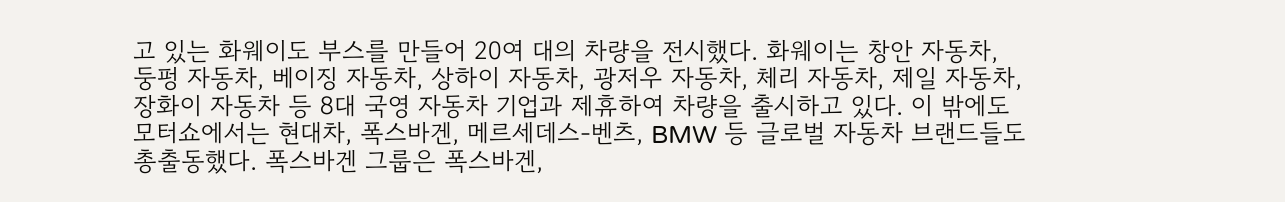고 있는 화웨이도 부스를 만들어 20여 대의 차량을 전시했다. 화웨이는 창안 자동차, 둥펑 자동차, 베이징 자동차, 상하이 자동차, 광저우 자동차, 체리 자동차, 제일 자동차, 장화이 자동차 등 8대 국영 자동차 기업과 제휴하여 차량을 출시하고 있다. 이 밖에도 모터쇼에서는 현대차, 폭스바겐, 메르세데스-벤츠, BMW 등 글로벌 자동차 브랜드들도 총출동했다. 폭스바겐 그룹은 폭스바겐,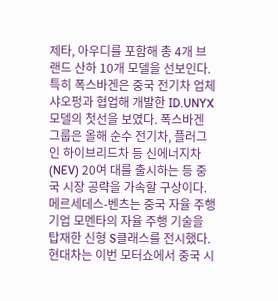제타, 아우디를 포함해 총 4개 브랜드 산하 10개 모델을 선보인다. 특히 폭스바겐은 중국 전기차 업체 샤오펑과 협업해 개발한 ID.UNYX 모델의 첫선을 보였다. 폭스바겐 그룹은 올해 순수 전기차, 플러그인 하이브리드차 등 신에너지차(NEV) 20여 대를 출시하는 등 중국 시장 공략을 가속할 구상이다. 메르세데스-벤츠는 중국 자율 주행 기업 모멘타의 자율 주행 기술을 탑재한 신형 S클래스를 전시했다. 현대차는 이번 모터쇼에서 중국 시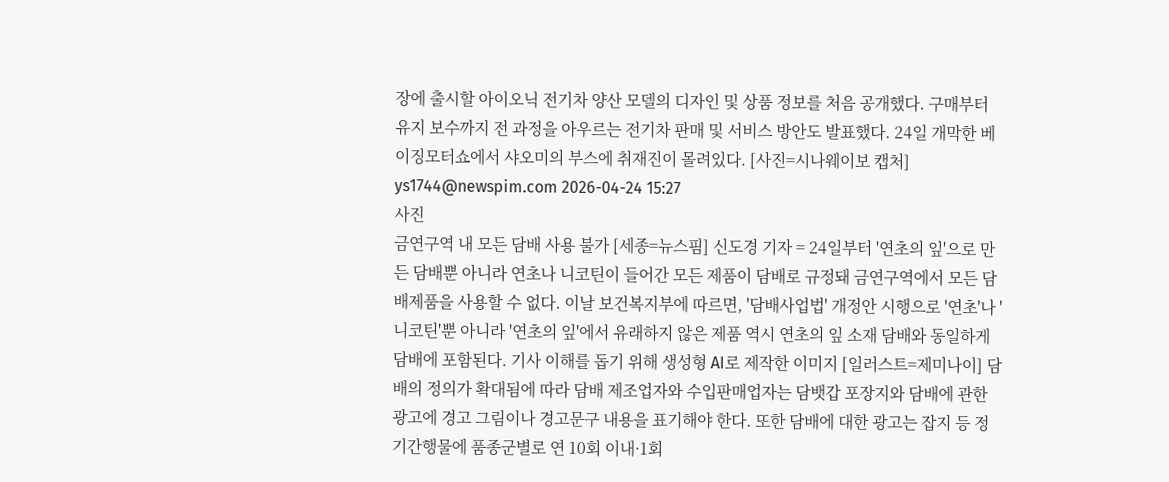장에 출시할 아이오닉 전기차 양산 모델의 디자인 및 상품 정보를 처음 공개했다. 구매부터 유지 보수까지 전 과정을 아우르는 전기차 판매 및 서비스 방안도 발표했다. 24일 개막한 베이징모터쇼에서 샤오미의 부스에 취재진이 몰려있다. [사진=시나웨이보 캡처] ys1744@newspim.com 2026-04-24 15:27
사진
금연구역 내 모든 담배 사용 불가 [세종=뉴스핌] 신도경 기자 = 24일부터 '연초의 잎'으로 만든 담배뿐 아니라 연초나 니코틴이 들어간 모든 제품이 담배로 규정돼 금연구역에서 모든 담배제품을 사용할 수 없다. 이날 보건복지부에 따르면, '담배사업법' 개정안 시행으로 '연초'나 '니코틴'뿐 아니라 '연초의 잎'에서 유래하지 않은 제품 역시 연초의 잎 소재 담배와 동일하게 담배에 포함된다. 기사 이해를 돕기 위해 생성형 AI로 제작한 이미지 [일러스트=제미나이] 담배의 정의가 확대됨에 따라 담배 제조업자와 수입판매업자는 담뱃갑 포장지와 담배에 관한 광고에 경고 그림이나 경고문구 내용을 표기해야 한다. 또한 담배에 대한 광고는 잡지 등 정기간행물에 품종군별로 연 10회 이내·1회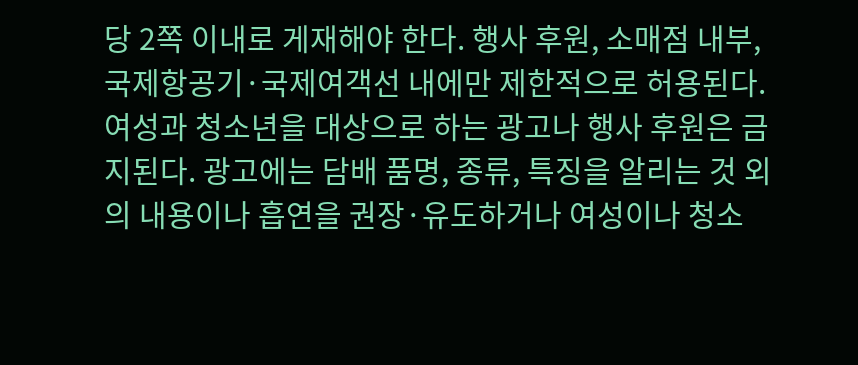당 2쪽 이내로 게재해야 한다. 행사 후원, 소매점 내부, 국제항공기·국제여객선 내에만 제한적으로 허용된다. 여성과 청소년을 대상으로 하는 광고나 행사 후원은 금지된다. 광고에는 담배 품명, 종류, 특징을 알리는 것 외의 내용이나 흡연을 권장·유도하거나 여성이나 청소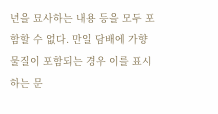년을 묘사하는 내용 등을 모두 포함할 수 없다. 만일 담배에 가향 물질이 포함되는 경우 이를 표시하는 문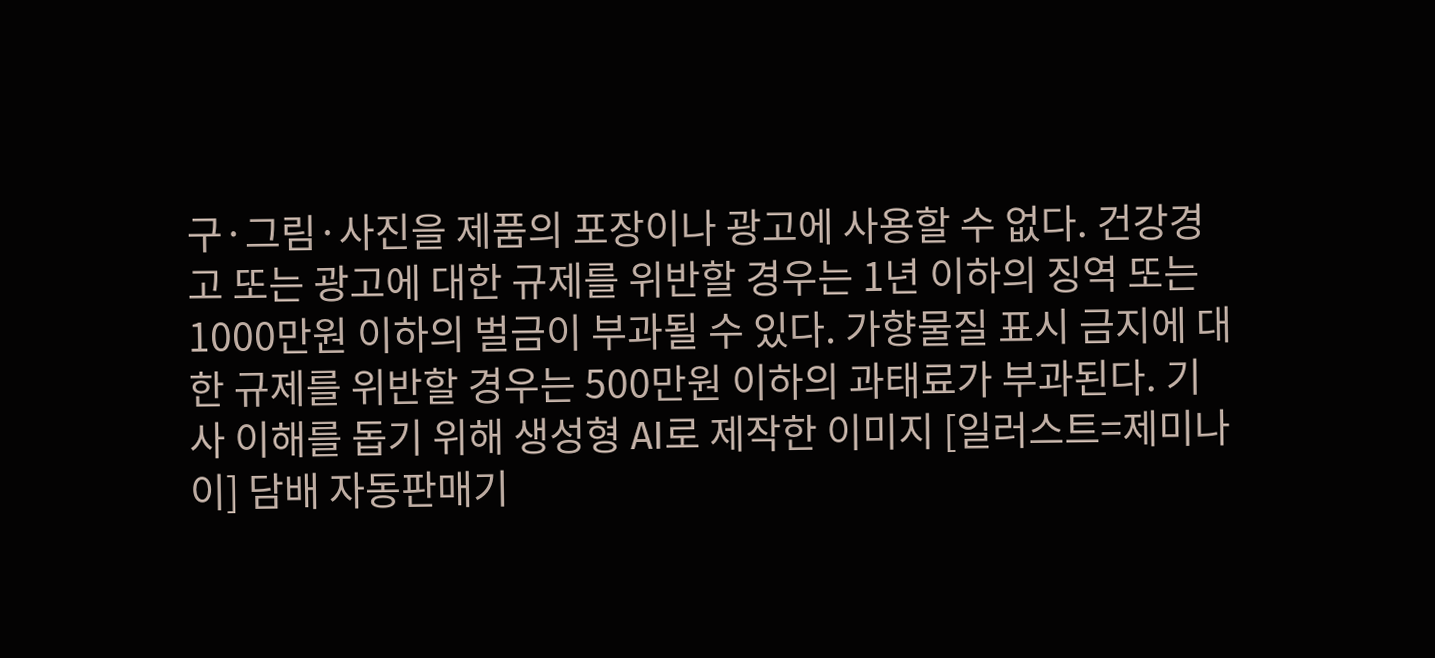구·그림·사진을 제품의 포장이나 광고에 사용할 수 없다. 건강경고 또는 광고에 대한 규제를 위반할 경우는 1년 이하의 징역 또는 1000만원 이하의 벌금이 부과될 수 있다. 가향물질 표시 금지에 대한 규제를 위반할 경우는 500만원 이하의 과태료가 부과된다. 기사 이해를 돕기 위해 생성형 AI로 제작한 이미지 [일러스트=제미나이] 담배 자동판매기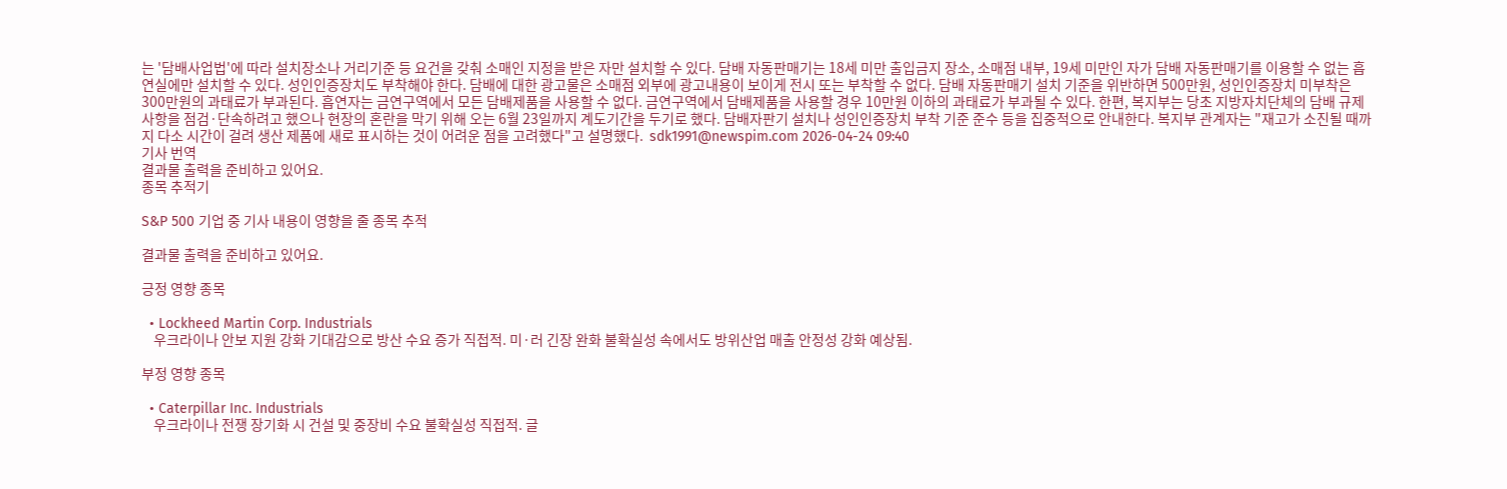는 '담배사업법'에 따라 설치장소나 거리기준 등 요건을 갖춰 소매인 지정을 받은 자만 설치할 수 있다. 담배 자동판매기는 18세 미만 출입금지 장소, 소매점 내부, 19세 미만인 자가 담배 자동판매기를 이용할 수 없는 흡연실에만 설치할 수 있다. 성인인증장치도 부착해야 한다. 담배에 대한 광고물은 소매점 외부에 광고내용이 보이게 전시 또는 부착할 수 없다. 담배 자동판매기 설치 기준을 위반하면 500만원, 성인인증장치 미부착은 300만원의 과태료가 부과된다. 흡연자는 금연구역에서 모든 담배제품을 사용할 수 없다. 금연구역에서 담배제품을 사용할 경우 10만원 이하의 과태료가 부과될 수 있다. 한편, 복지부는 당초 지방자치단체의 담배 규제 사항을 점검·단속하려고 했으나 현장의 혼란을 막기 위해 오는 6월 23일까지 계도기간을 두기로 했다. 담배자판기 설치나 성인인증장치 부착 기준 준수 등을 집중적으로 안내한다. 복지부 관계자는 "재고가 소진될 때까지 다소 시간이 걸려 생산 제품에 새로 표시하는 것이 어려운 점을 고려했다"고 설명했다.  sdk1991@newspim.com 2026-04-24 09:40
기사 번역
결과물 출력을 준비하고 있어요.
종목 추적기

S&P 500 기업 중 기사 내용이 영향을 줄 종목 추적

결과물 출력을 준비하고 있어요.

긍정 영향 종목

  • Lockheed Martin Corp. Industrials
    우크라이나 안보 지원 강화 기대감으로 방산 수요 증가 직접적. 미·러 긴장 완화 불확실성 속에서도 방위산업 매출 안정성 강화 예상됨.

부정 영향 종목

  • Caterpillar Inc. Industrials
    우크라이나 전쟁 장기화 시 건설 및 중장비 수요 불확실성 직접적. 글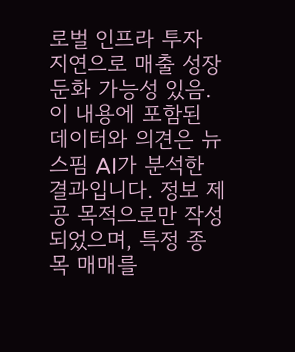로벌 인프라 투자 지연으로 매출 성장 둔화 가능성 있음.
이 내용에 포함된 데이터와 의견은 뉴스핌 AI가 분석한 결과입니다. 정보 제공 목적으로만 작성되었으며, 특정 종목 매매를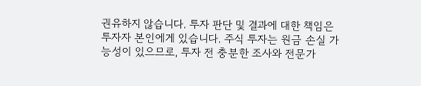권유하지 않습니다. 투자 판단 및 결과에 대한 책임은 투자자 본인에게 있습니다. 주식 투자는 원금 손실 가능성이 있으므로, 투자 전 충분한 조사와 전문가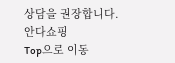상담을 권장합니다.
안다쇼핑
Top으로 이동